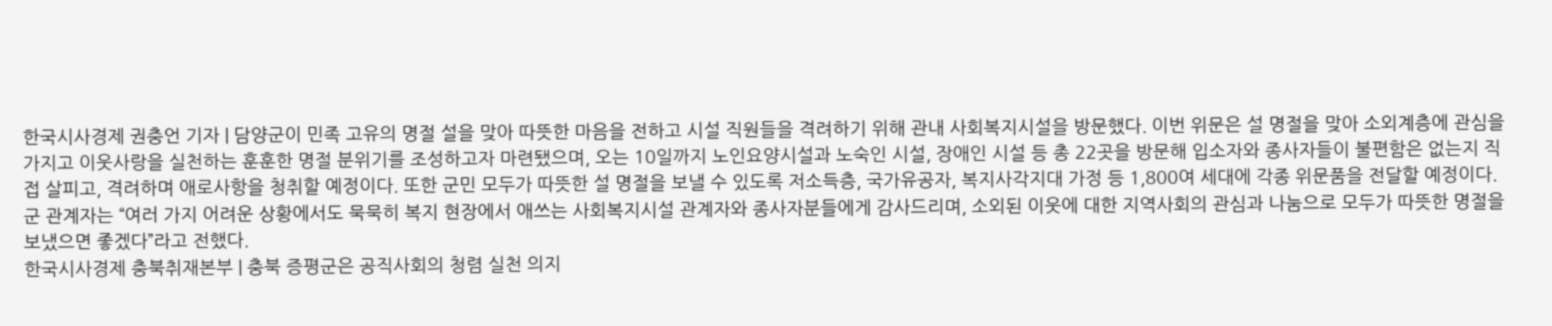한국시사경제 권충언 기자 | 담양군이 민족 고유의 명절 설을 맞아 따뜻한 마음을 전하고 시설 직원들을 격려하기 위해 관내 사회복지시설을 방문했다. 이번 위문은 설 명절을 맞아 소외계층에 관심을 가지고 이웃사랑을 실천하는 훈훈한 명절 분위기를 조성하고자 마련됐으며, 오는 10일까지 노인요양시설과 노숙인 시설, 장애인 시설 등 총 22곳을 방문해 입소자와 종사자들이 불편함은 없는지 직접 살피고, 격려하며 애로사항을 청취할 예정이다. 또한 군민 모두가 따뜻한 설 명절을 보낼 수 있도록 저소득층, 국가유공자, 복지사각지대 가정 등 1,800여 세대에 각종 위문품을 전달할 예정이다. 군 관계자는 “여러 가지 어려운 상황에서도 묵묵히 복지 현장에서 애쓰는 사회복지시설 관계자와 종사자분들에게 감사드리며, 소외된 이웃에 대한 지역사회의 관심과 나눔으로 모두가 따뜻한 명절을 보냈으면 좋겠다”라고 전했다.
한국시사경제 충북취재본부 | 충북 증평군은 공직사회의 청렴 실천 의지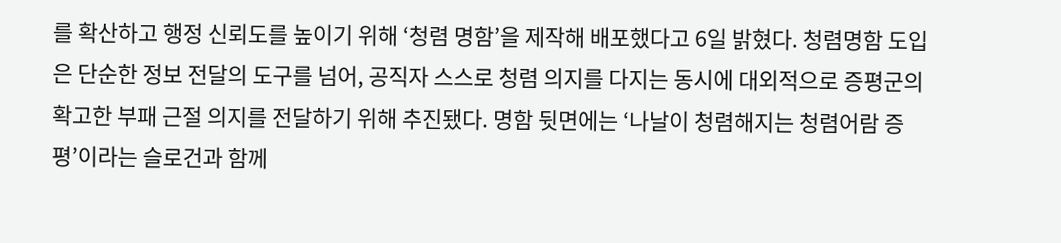를 확산하고 행정 신뢰도를 높이기 위해 ‘청렴 명함’을 제작해 배포했다고 6일 밝혔다. 청렴명함 도입은 단순한 정보 전달의 도구를 넘어, 공직자 스스로 청렴 의지를 다지는 동시에 대외적으로 증평군의 확고한 부패 근절 의지를 전달하기 위해 추진됐다. 명함 뒷면에는 ‘나날이 청렴해지는 청렴어람 증평’이라는 슬로건과 함께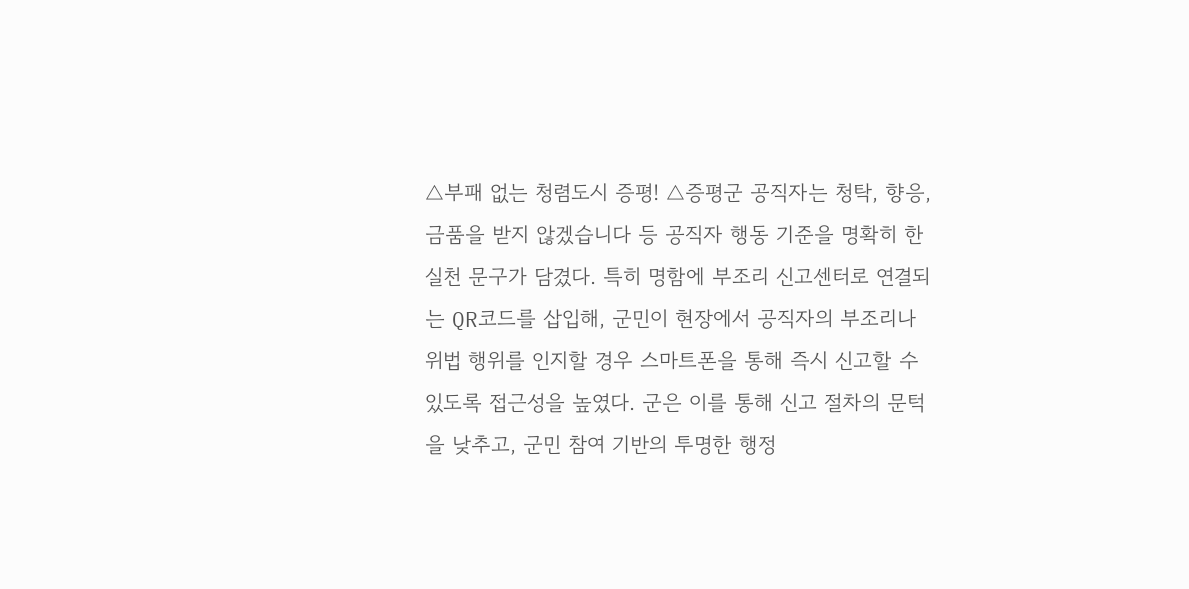△부패 없는 청렴도시 증평! △증평군 공직자는 청탁, 향응, 금품을 받지 않겠습니다 등 공직자 행동 기준을 명확히 한 실천 문구가 담겼다. 특히 명함에 부조리 신고센터로 연결되는 QR코드를 삽입해, 군민이 현장에서 공직자의 부조리나 위법 행위를 인지할 경우 스마트폰을 통해 즉시 신고할 수 있도록 접근성을 높였다. 군은 이를 통해 신고 절차의 문턱을 낮추고, 군민 참여 기반의 투명한 행정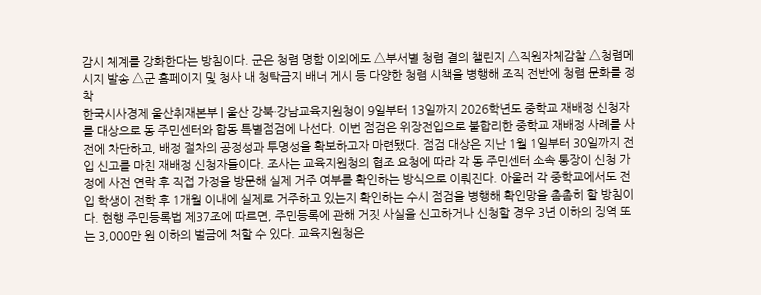감시 체계를 강화한다는 방침이다. 군은 청렴 명함 이외에도 △부서별 청렴 결의 챌린지 △직원자체감찰 △청렴메시지 발송 △군 홈페이지 및 청사 내 청탁금지 배너 게시 등 다양한 청렴 시책을 병행해 조직 전반에 청렴 문화를 정착
한국시사경제 울산취재본부 | 울산 강북·강남교육지원청이 9일부터 13일까지 2026학년도 중학교 재배정 신청자를 대상으로 동 주민센터와 합동 특별점검에 나선다. 이번 점검은 위장전입으로 불합리한 중학교 재배정 사례를 사전에 차단하고, 배정 절차의 공정성과 투명성을 확보하고자 마련됐다. 점검 대상은 지난 1월 1일부터 30일까지 전입 신고를 마친 재배정 신청자들이다. 조사는 교육지원청의 협조 요청에 따라 각 동 주민센터 소속 통장이 신청 가정에 사전 연락 후 직접 가정을 방문해 실제 거주 여부를 확인하는 방식으로 이뤄진다. 아울러 각 중학교에서도 전입 학생이 전학 후 1개월 이내에 실제로 거주하고 있는지 확인하는 수시 점검을 병행해 확인망을 촘촘히 할 방침이다. 현행 주민등록법 제37조에 따르면, 주민등록에 관해 거짓 사실을 신고하거나 신청할 경우 3년 이하의 징역 또는 3,000만 원 이하의 벌금에 처할 수 있다. 교육지원청은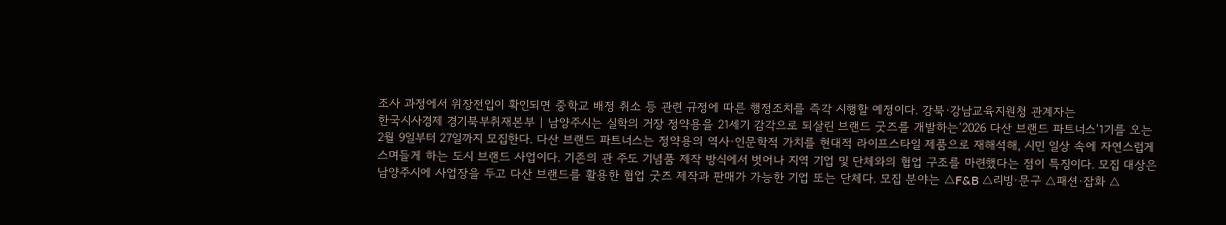조사 과정에서 위장전입이 확인되면 중학교 배정 취소 등 관련 규정에 따른 행정조치를 즉각 시행할 예정이다. 강북·강남교육지원청 관계자는
한국시사경제 경기북부취재본부 | 남양주시는 실학의 거장 정약용을 21세기 감각으로 되살린 브랜드 굿즈를 개발하는‘2026 다산 브랜드 파트너스’1기를 오는 2월 9일부터 27일까지 모집한다. 다산 브랜드 파트너스는 정약용의 역사·인문학적 가치를 현대적 라이프스타일 제품으로 재해석해, 시민 일상 속에 자연스럽게 스며들게 하는 도시 브랜드 사업이다. 기존의 관 주도 기념품 제작 방식에서 벗어나 지역 기업 및 단체와의 협업 구조를 마련했다는 점이 특징이다. 모집 대상은 남양주시에 사업장을 두고 다산 브랜드를 활용한 협업 굿즈 제작과 판매가 가능한 기업 또는 단체다. 모집 분야는 △F&B △리빙·문구 △패션·잡화 △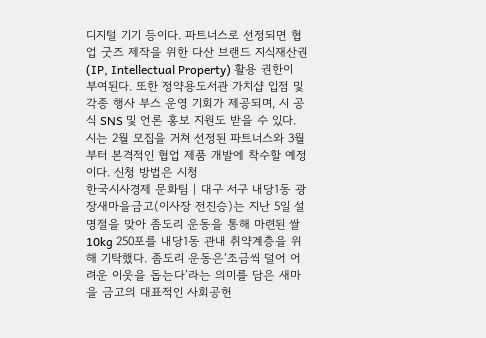디지털 기기 등이다. 파트너스로 선정되면 협업 굿즈 제작을 위한 다산 브랜드 지식재산권(IP, Intellectual Property) 활용 권한이 부여된다. 또한 정약용도서관 가치샵 입점 및 각종 행사 부스 운영 기회가 제공되며, 시 공식 SNS 및 언론 홍보 지원도 받을 수 있다. 시는 2월 모집을 거쳐 선정된 파트너스와 3월부터 본격적인 협업 제품 개발에 착수할 예정이다. 신청 방법은 시청
한국시사경제 문화팀 | 대구 서구 내당1동 광장새마을금고(이사장 전진승)는 지난 5일 설 명절을 맞아 좀도리 운동을 통해 마련된 쌀 10kg 250포를 내당1동 관내 취약계층을 위해 기탁했다. 좀도리 운동은‘조금씩 덜어 어려운 이웃을 돕는다’라는 의미를 담은 새마을 금고의 대표적인 사회공헌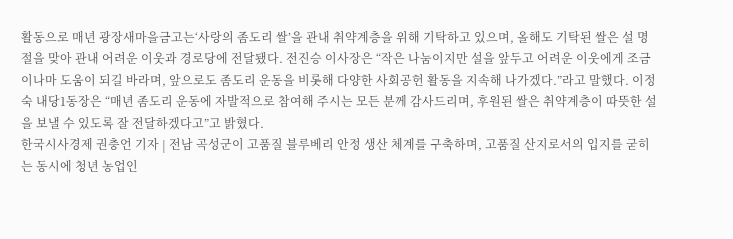활동으로 매년 광장새마을금고는‘사랑의 좀도리 쌀’을 관내 취약계층을 위해 기탁하고 있으며, 올해도 기탁된 쌀은 설 명절을 맞아 관내 어려운 이웃과 경로당에 전달됐다. 전진승 이사장은 “작은 나눔이지만 설을 앞두고 어려운 이웃에게 조금이나마 도움이 되길 바라며, 앞으로도 좀도리 운동을 비롯해 다양한 사회공헌 활동을 지속해 나가겠다.”라고 말했다. 이정숙 내당1동장은 “매년 좀도리 운동에 자발적으로 참여해 주시는 모든 분께 감사드리며, 후원된 쌀은 취약계층이 따뜻한 설을 보낼 수 있도록 잘 전달하겠다고”고 밝혔다.
한국시사경제 권충언 기자 | 전남 곡성군이 고품질 블루베리 안정 생산 체계를 구축하며, 고품질 산지로서의 입지를 굳히는 동시에 청년 농업인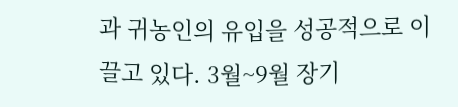과 귀농인의 유입을 성공적으로 이끌고 있다. 3월~9월 장기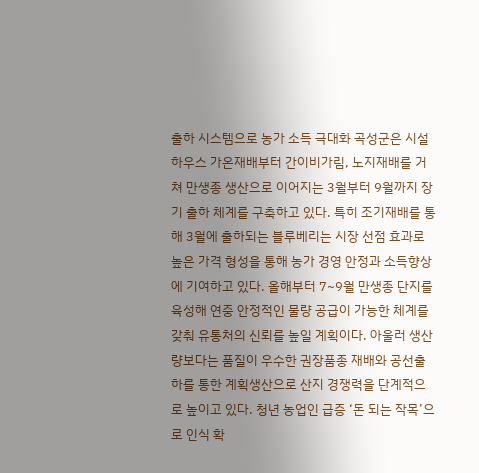출하 시스템으로 농가 소득 극대화 곡성군은 시설하우스 가온재배부터 간이비가림, 노지재배를 거쳐 만생종 생산으로 이어지는 3월부터 9월까지 장기 출하 체계를 구축하고 있다. 특히 조기재배를 통해 3월에 출하되는 블루베리는 시장 선점 효과로 높은 가격 형성을 통해 농가 경영 안정과 소득향상에 기여하고 있다. 올해부터 7~9월 만생종 단지를 육성해 연중 안정적인 물량 공급이 가능한 체계를 갖춰 유통처의 신뢰를 높일 계획이다. 아울러 생산량보다는 품질이 우수한 권장품종 재배와 공선출하를 통한 계획생산으로 산지 경쟁력을 단계적으로 높이고 있다. 청년 농업인 급증 ‘돈 되는 작목’으로 인식 확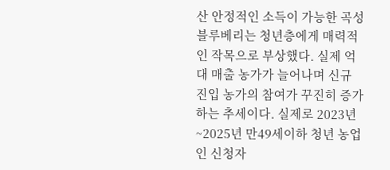산 안정적인 소득이 가능한 곡성 블루베리는 청년층에게 매력적인 작목으로 부상했다. 실제 억대 매출 농가가 늘어나며 신규 진입 농가의 참여가 꾸진히 증가하는 추세이다. 실제로 2023년~2025년 만49세이하 청년 농업인 신청자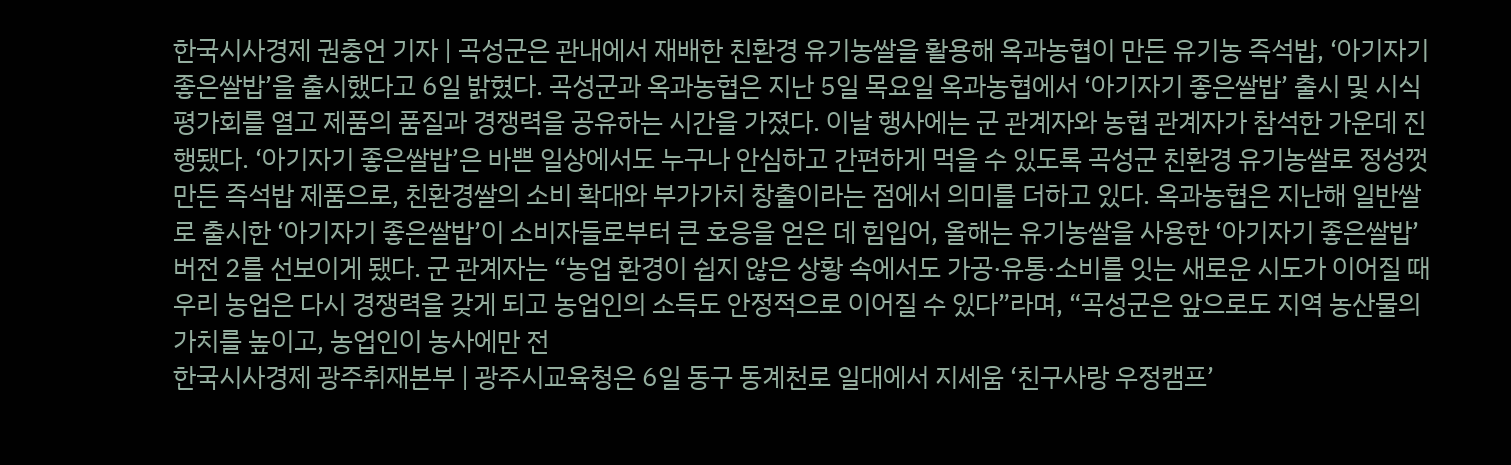한국시사경제 권충언 기자 | 곡성군은 관내에서 재배한 친환경 유기농쌀을 활용해 옥과농협이 만든 유기농 즉석밥, ‘아기자기 좋은쌀밥’을 출시했다고 6일 밝혔다. 곡성군과 옥과농협은 지난 5일 목요일 옥과농협에서 ‘아기자기 좋은쌀밥’ 출시 및 시식 평가회를 열고 제품의 품질과 경쟁력을 공유하는 시간을 가졌다. 이날 행사에는 군 관계자와 농협 관계자가 참석한 가운데 진행됐다. ‘아기자기 좋은쌀밥’은 바쁜 일상에서도 누구나 안심하고 간편하게 먹을 수 있도록 곡성군 친환경 유기농쌀로 정성껏 만든 즉석밥 제품으로, 친환경쌀의 소비 확대와 부가가치 창출이라는 점에서 의미를 더하고 있다. 옥과농협은 지난해 일반쌀로 출시한 ‘아기자기 좋은쌀밥’이 소비자들로부터 큰 호응을 얻은 데 힘입어, 올해는 유기농쌀을 사용한 ‘아기자기 좋은쌀밥’ 버전 2를 선보이게 됐다. 군 관계자는 “농업 환경이 쉽지 않은 상황 속에서도 가공·유통·소비를 잇는 새로운 시도가 이어질 때 우리 농업은 다시 경쟁력을 갖게 되고 농업인의 소득도 안정적으로 이어질 수 있다”라며, “곡성군은 앞으로도 지역 농산물의 가치를 높이고, 농업인이 농사에만 전
한국시사경제 광주취재본부 | 광주시교육청은 6일 동구 동계천로 일대에서 지세움 ‘친구사랑 우정캠프’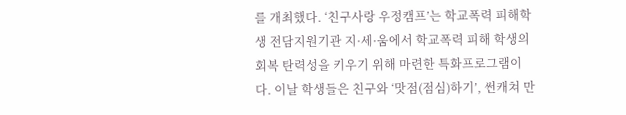를 개최했다. ‘친구사랑 우정캠프’는 학교폭력 피해학생 전담지원기관 지·세·움에서 학교폭력 피해 학생의 회복 탄력성을 키우기 위해 마련한 특화프로그램이다. 이날 학생들은 친구와 ‘맛점(점심)하기’, 썬캐쳐 만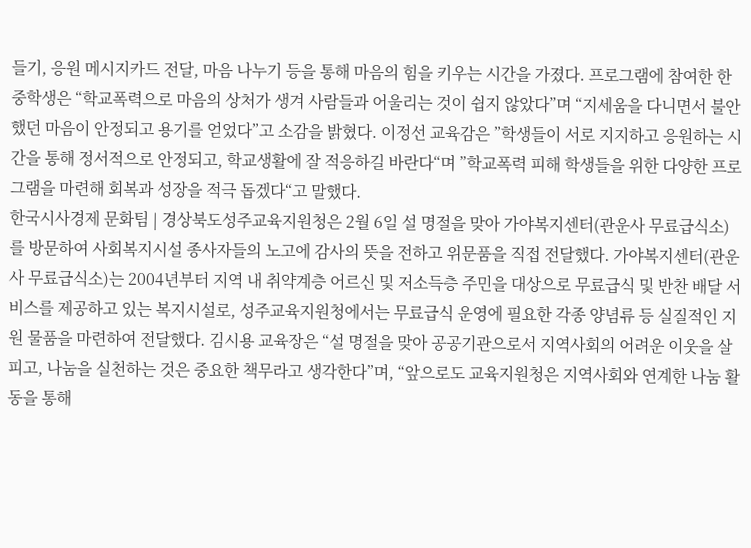들기, 응원 메시지카드 전달, 마음 나누기 등을 통해 마음의 힘을 키우는 시간을 가졌다. 프로그램에 참여한 한 중학생은 “학교폭력으로 마음의 상처가 생겨 사람들과 어울리는 것이 쉽지 않았다”며 “지세움을 다니면서 불안했던 마음이 안정되고 용기를 얻었다”고 소감을 밝혔다. 이정선 교육감은 ”학생들이 서로 지지하고 응원하는 시간을 통해 정서적으로 안정되고, 학교생활에 잘 적응하길 바란다“며 ”학교폭력 피해 학생들을 위한 다양한 프로그램을 마련해 회복과 성장을 적극 돕겠다“고 말했다.
한국시사경제 문화팀 | 경상북도성주교육지원청은 2월 6일 설 명절을 맞아 가야복지센터(관운사 무료급식소)를 방문하여 사회복지시설 종사자들의 노고에 감사의 뜻을 전하고 위문품을 직접 전달했다. 가야복지센터(관운사 무료급식소)는 2004년부터 지역 내 취약계층 어르신 및 저소득층 주민을 대상으로 무료급식 및 반찬 배달 서비스를 제공하고 있는 복지시설로, 성주교육지원청에서는 무료급식 운영에 필요한 각종 양념류 등 실질적인 지원 물품을 마련하여 전달했다. 김시용 교육장은 “설 명절을 맞아 공공기관으로서 지역사회의 어려운 이웃을 살피고, 나눔을 실천하는 것은 중요한 책무라고 생각한다”며, “앞으로도 교육지원청은 지역사회와 연계한 나눔 활동을 통해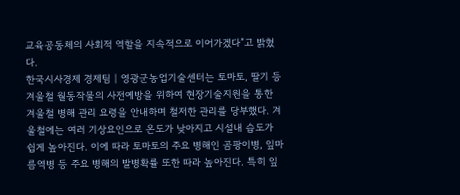교육공동체의 사회적 역할을 지속적으로 이어가겠다”고 밝혔다.
한국시사경제 경제팀 | 영광군농업기술센터는 토마토, 딸기 등 겨울철 월동작물의 사전예방을 위하여 현장기술지원을 통한 겨울철 병해 관리 요령을 안내하며 철저한 관리를 당부했다. 겨울철에는 여러 기상요인으로 온도가 낮아지고 시설내 습도가 쉽게 높아진다. 이에 따라 토마토의 주요 병해인 곰팡이병, 잎마름역병 등 주요 병해의 발병확률 또한 따라 높아진다. 특히 잎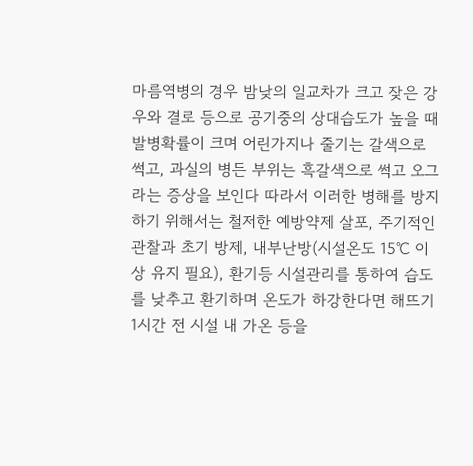마름역병의 경우 밤낮의 일교차가 크고 잦은 강우와 결로 등으로 공기중의 상대습도가 높을 때 발병확률이 크며 어린가지나 줄기는 갈색으로 썩고, 과실의 병든 부위는 흑갈색으로 썩고 오그라는 증상을 보인다 따라서 이러한 병해를 방지하기 위해서는 철저한 예방약제 살포, 주기적인 관찰과 초기 방제, 내부난방(시설온도 15℃ 이상 유지 필요), 환기등 시설관리를 통하여 습도를 낮추고 환기하며 온도가 하강한다면 해뜨기 1시간 전 시설 내 가온 등을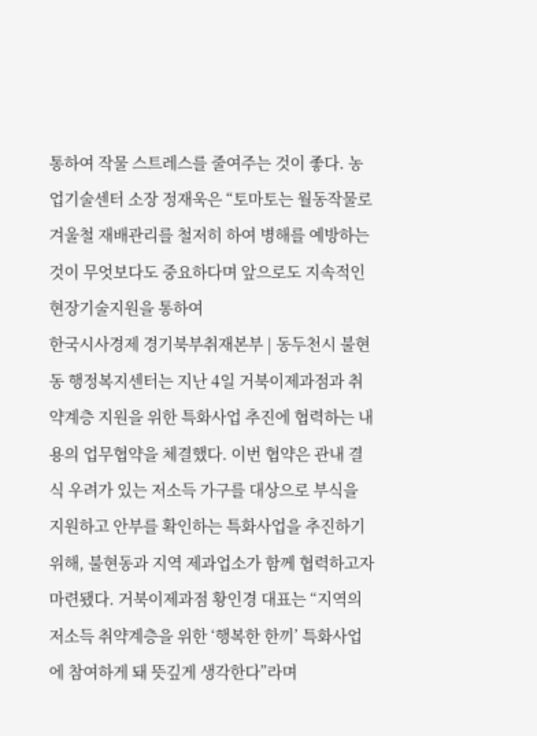통하여 작물 스트레스를 줄여주는 것이 좋다. 농업기술센터 소장 정재욱은 “토마토는 월동작물로 겨울철 재배관리를 철저히 하여 병해를 예방하는것이 무엇보다도 중요하다며 앞으로도 지속적인 현장기술지원을 통하여
한국시사경제 경기북부취재본부 | 동두천시 불현동 행정복지센터는 지난 4일 거북이제과점과 취약계층 지원을 위한 특화사업 추진에 협력하는 내용의 업무협약을 체결했다. 이번 협약은 관내 결식 우려가 있는 저소득 가구를 대상으로 부식을 지원하고 안부를 확인하는 특화사업을 추진하기 위해, 불현동과 지역 제과업소가 함께 협력하고자 마련됐다. 거북이제과점 황인경 대표는 “지역의 저소득 취약계층을 위한 ‘행복한 한끼’ 특화사업에 참여하게 돼 뜻깊게 생각한다”라며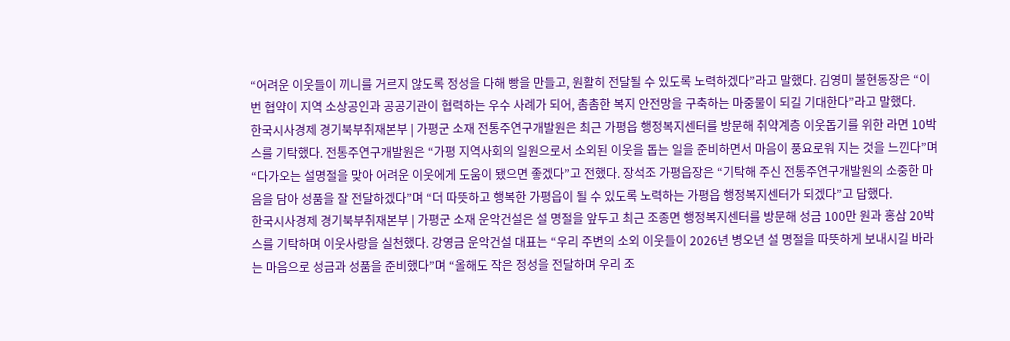“어려운 이웃들이 끼니를 거르지 않도록 정성을 다해 빵을 만들고, 원활히 전달될 수 있도록 노력하겠다”라고 말했다. 김영미 불현동장은 “이번 협약이 지역 소상공인과 공공기관이 협력하는 우수 사례가 되어, 촘촘한 복지 안전망을 구축하는 마중물이 되길 기대한다”라고 말했다.
한국시사경제 경기북부취재본부 | 가평군 소재 전통주연구개발원은 최근 가평읍 행정복지센터를 방문해 취약계층 이웃돕기를 위한 라면 10박스를 기탁했다. 전통주연구개발원은 “가평 지역사회의 일원으로서 소외된 이웃을 돕는 일을 준비하면서 마음이 풍요로워 지는 것을 느낀다”며 “다가오는 설명절을 맞아 어려운 이웃에게 도움이 됐으면 좋겠다”고 전했다. 장석조 가평읍장은 “기탁해 주신 전통주연구개발원의 소중한 마음을 담아 성품을 잘 전달하겠다”며 “더 따뜻하고 행복한 가평읍이 될 수 있도록 노력하는 가평읍 행정복지센터가 되겠다”고 답했다.
한국시사경제 경기북부취재본부 | 가평군 소재 운악건설은 설 명절을 앞두고 최근 조종면 행정복지센터를 방문해 성금 100만 원과 홍삼 20박스를 기탁하며 이웃사랑을 실천했다. 강영금 운악건설 대표는 “우리 주변의 소외 이웃들이 2026년 병오년 설 명절을 따뜻하게 보내시길 바라는 마음으로 성금과 성품을 준비했다”며 “올해도 작은 정성을 전달하며 우리 조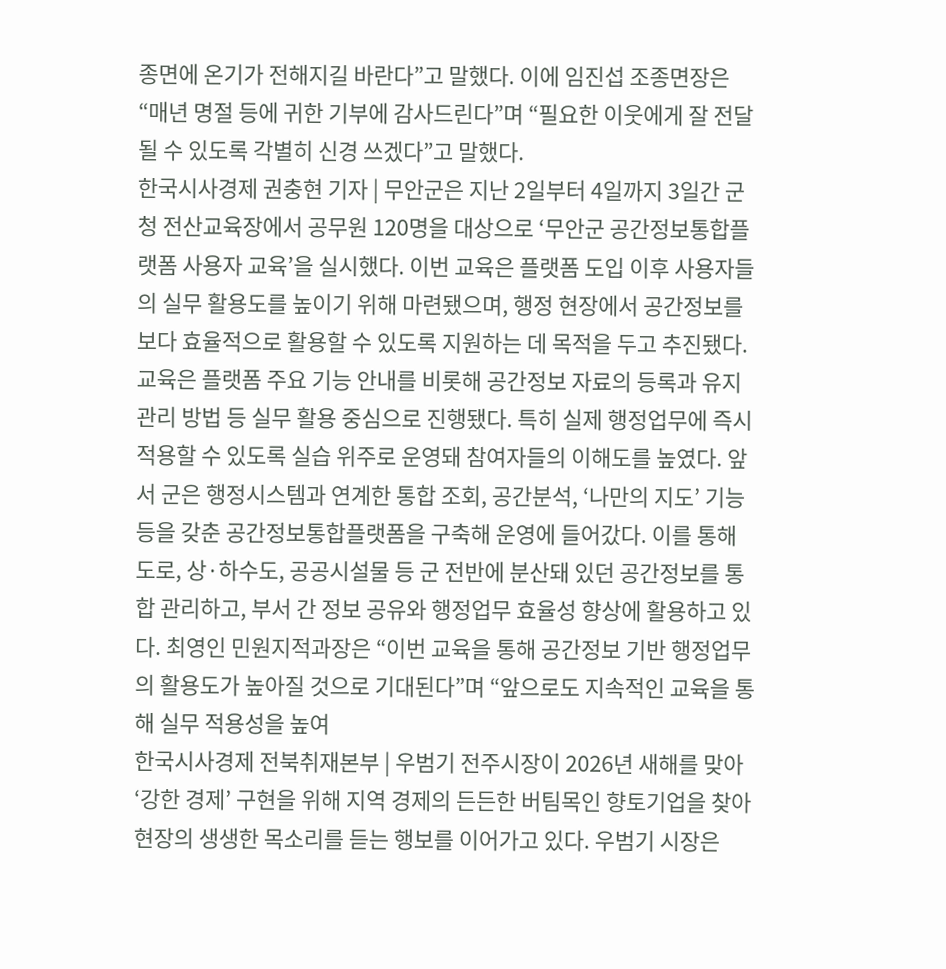종면에 온기가 전해지길 바란다”고 말했다. 이에 임진섭 조종면장은 “매년 명절 등에 귀한 기부에 감사드린다”며 “필요한 이웃에게 잘 전달될 수 있도록 각별히 신경 쓰겠다”고 말했다.
한국시사경제 권충현 기자 | 무안군은 지난 2일부터 4일까지 3일간 군청 전산교육장에서 공무원 120명을 대상으로 ‘무안군 공간정보통합플랫폼 사용자 교육’을 실시했다. 이번 교육은 플랫폼 도입 이후 사용자들의 실무 활용도를 높이기 위해 마련됐으며, 행정 현장에서 공간정보를 보다 효율적으로 활용할 수 있도록 지원하는 데 목적을 두고 추진됐다. 교육은 플랫폼 주요 기능 안내를 비롯해 공간정보 자료의 등록과 유지관리 방법 등 실무 활용 중심으로 진행됐다. 특히 실제 행정업무에 즉시 적용할 수 있도록 실습 위주로 운영돼 참여자들의 이해도를 높였다. 앞서 군은 행정시스템과 연계한 통합 조회, 공간분석, ‘나만의 지도’ 기능 등을 갖춘 공간정보통합플랫폼을 구축해 운영에 들어갔다. 이를 통해 도로, 상·하수도, 공공시설물 등 군 전반에 분산돼 있던 공간정보를 통합 관리하고, 부서 간 정보 공유와 행정업무 효율성 향상에 활용하고 있다. 최영인 민원지적과장은 “이번 교육을 통해 공간정보 기반 행정업무의 활용도가 높아질 것으로 기대된다”며 “앞으로도 지속적인 교육을 통해 실무 적용성을 높여
한국시사경제 전북취재본부 | 우범기 전주시장이 2026년 새해를 맞아 ‘강한 경제’ 구현을 위해 지역 경제의 든든한 버팀목인 향토기업을 찾아 현장의 생생한 목소리를 듣는 행보를 이어가고 있다. 우범기 시장은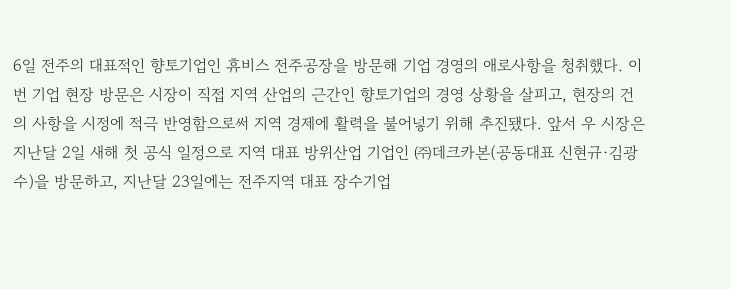6일 전주의 대표적인 향토기업인 휴비스 전주공장을 방문해 기업 경영의 애로사항을 청취했다. 이번 기업 현장 방문은 시장이 직접 지역 산업의 근간인 향토기업의 경영 상황을 살피고, 현장의 건의 사항을 시정에 적극 반영함으로써 지역 경제에 활력을 불어넣기 위해 추진됐다. 앞서 우 시장은 지난달 2일 새해 첫 공식 일정으로 지역 대표 방위산업 기업인 ㈜데크카본(공동대표 신현규·김광수)을 방문하고, 지난달 23일에는 전주지역 대표 장수기업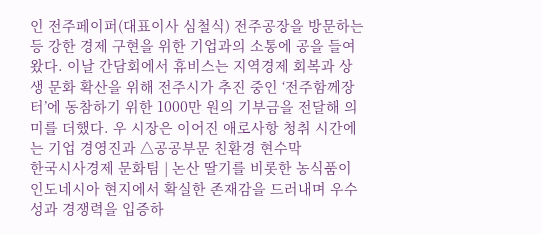인 전주페이퍼(대표이사 심철식) 전주공장을 방문하는 등 강한 경제 구현을 위한 기업과의 소통에 공을 들여왔다. 이날 간담회에서 휴비스는 지역경제 회복과 상생 문화 확산을 위해 전주시가 추진 중인 ‘전주함께장터’에 동참하기 위한 1000만 원의 기부금을 전달해 의미를 더했다. 우 시장은 이어진 애로사항 청취 시간에는 기업 경영진과 △공공부문 친환경 현수막
한국시사경제 문화팀 | 논산 딸기를 비롯한 농식품이 인도네시아 현지에서 확실한 존재감을 드러내며 우수성과 경쟁력을 입증하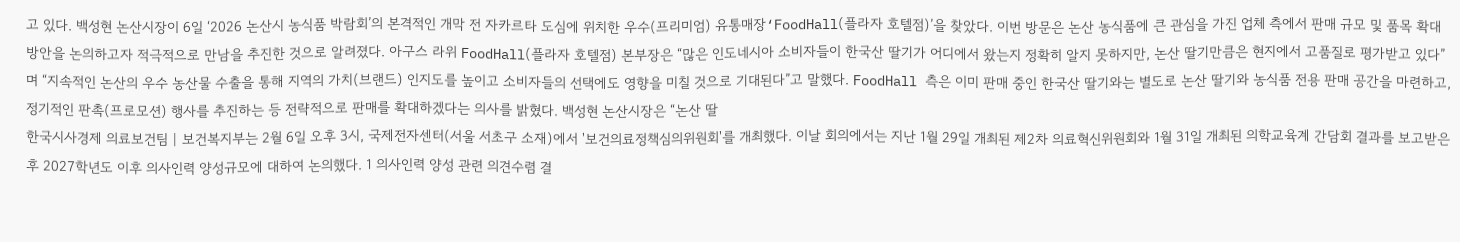고 있다. 백성현 논산시장이 6일 ‘2026 논산시 농식품 박람회’의 본격적인 개막 전 자카르타 도심에 위치한 우수(프리미엄) 유통매장‘FoodHall(플라자 호텔점)’을 찾았다. 이번 방문은 논산 농식품에 큰 관심을 가진 업체 측에서 판매 규모 및 품목 확대 방안을 논의하고자 적극적으로 만남을 추진한 것으로 알려졌다. 아구스 라위 FoodHall(플라자 호텔점) 본부장은 “많은 인도네시아 소비자들이 한국산 딸기가 어디에서 왔는지 정확히 알지 못하지만, 논산 딸기만큼은 현지에서 고품질로 평가받고 있다”며 “지속적인 논산의 우수 농산물 수출을 통해 지역의 가치(브랜드) 인지도를 높이고 소비자들의 선택에도 영향을 미칠 것으로 기대된다”고 말했다. FoodHall 측은 이미 판매 중인 한국산 딸기와는 별도로 논산 딸기와 농식품 전용 판매 공간을 마련하고, 정기적인 판촉(프로모션) 행사를 추진하는 등 전략적으로 판매를 확대하겠다는 의사를 밝혔다. 백성현 논산시장은 “논산 딸
한국시사경제 의료보건팀 | 보건복지부는 2월 6일 오후 3시, 국제전자센터(서울 서초구 소재)에서 '보건의료정책심의위원회'를 개최했다. 이날 회의에서는 지난 1월 29일 개최된 제2차 의료혁신위원회와 1월 31일 개최된 의학교육계 간담회 결과를 보고받은 후 2027학년도 이후 의사인력 양성규모에 대하여 논의했다. 1 의사인력 양성 관련 의견수렴 결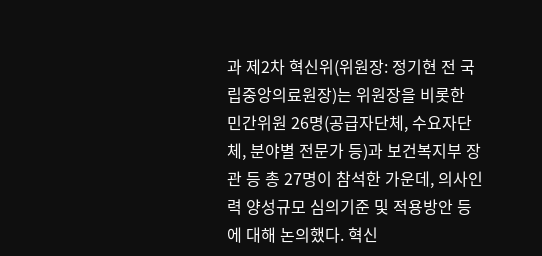과 제2차 혁신위(위원장: 정기현 전 국립중앙의료원장)는 위원장을 비롯한 민간위원 26명(공급자단체, 수요자단체, 분야별 전문가 등)과 보건복지부 장관 등 총 27명이 참석한 가운데, 의사인력 양성규모 심의기준 및 적용방안 등에 대해 논의했다. 혁신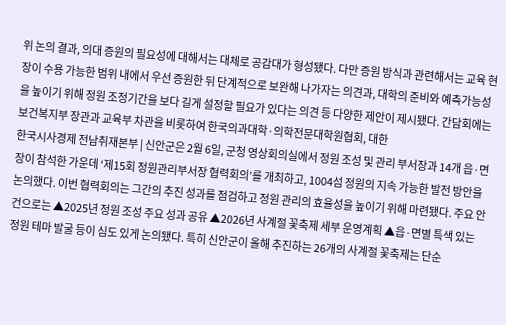위 논의 결과, 의대 증원의 필요성에 대해서는 대체로 공감대가 형성됐다. 다만 증원 방식과 관련해서는 교육 현장이 수용 가능한 범위 내에서 우선 증원한 뒤 단계적으로 보완해 나가자는 의견과, 대학의 준비와 예측가능성을 높이기 위해 정원 조정기간을 보다 길게 설정할 필요가 있다는 의견 등 다양한 제안이 제시됐다. 간담회에는 보건복지부 장관과 교육부 차관을 비롯하여 한국의과대학·의학전문대학원협회, 대한
한국시사경제 전남취재본부 | 신안군은 2월 6일, 군청 영상회의실에서 정원 조성 및 관리 부서장과 14개 읍·면장이 참석한 가운데 ‘제15회 정원관리부서장 협력회의’를 개최하고, 1004섬 정원의 지속 가능한 발전 방안을 논의했다. 이번 협력회의는 그간의 추진 성과를 점검하고 정원 관리의 효율성을 높이기 위해 마련됐다. 주요 안건으로는 ▲2025년 정원 조성 주요 성과 공유 ▲2026년 사계절 꽃축제 세부 운영계획 ▲읍·면별 특색 있는 정원 테마 발굴 등이 심도 있게 논의됐다. 특히 신안군이 올해 추진하는 26개의 사계절 꽃축제는 단순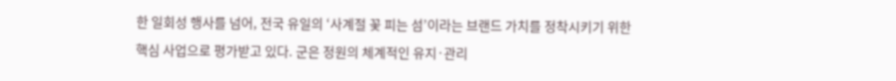한 일회성 행사를 넘어, 전국 유일의 ‘사계절 꽃 피는 섬’이라는 브랜드 가치를 정착시키기 위한 핵심 사업으로 평가받고 있다. 군은 정원의 체계적인 유지·관리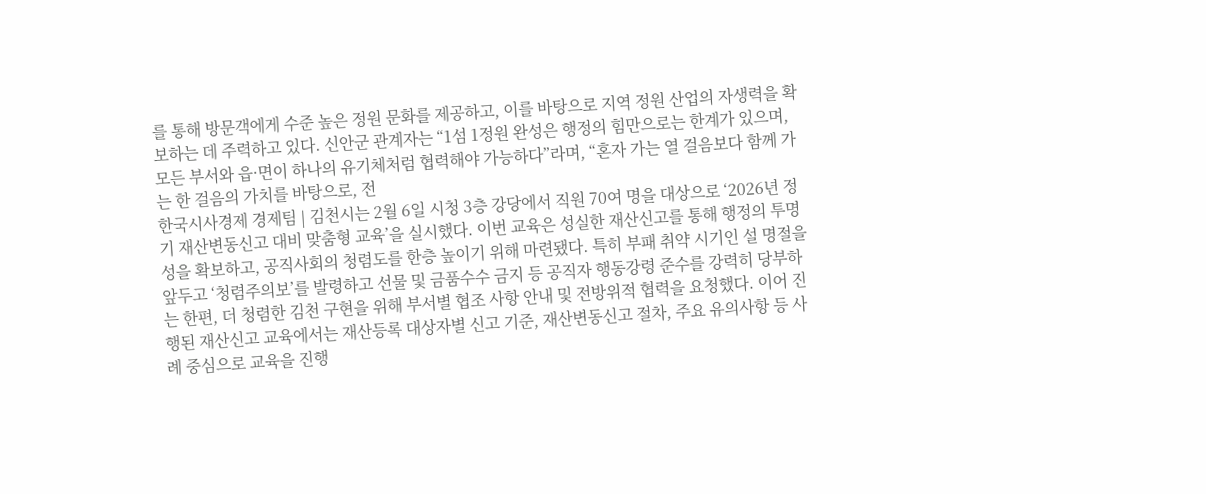를 통해 방문객에게 수준 높은 정원 문화를 제공하고, 이를 바탕으로 지역 정원 산업의 자생력을 확보하는 데 주력하고 있다. 신안군 관계자는 “1섬 1정원 완성은 행정의 힘만으로는 한계가 있으며, 모든 부서와 읍·면이 하나의 유기체처럼 협력해야 가능하다”라며, “혼자 가는 열 걸음보다 함께 가는 한 걸음의 가치를 바탕으로, 전
한국시사경제 경제팀 | 김천시는 2월 6일 시청 3층 강당에서 직원 70여 명을 대상으로 ‘2026년 정기 재산변동신고 대비 맞춤형 교육’을 실시했다. 이번 교육은 성실한 재산신고를 통해 행정의 투명성을 확보하고, 공직사회의 청렴도를 한층 높이기 위해 마련됐다. 특히 부패 취약 시기인 설 명절을 앞두고 ‘청렴주의보’를 발령하고 선물 및 금품수수 금지 등 공직자 행동강령 준수를 강력히 당부하는 한편, 더 청렴한 김천 구현을 위해 부서별 협조 사항 안내 및 전방위적 협력을 요청했다. 이어 진행된 재산신고 교육에서는 재산등록 대상자별 신고 기준, 재산변동신고 절차, 주요 유의사항 등 사례 중심으로 교육을 진행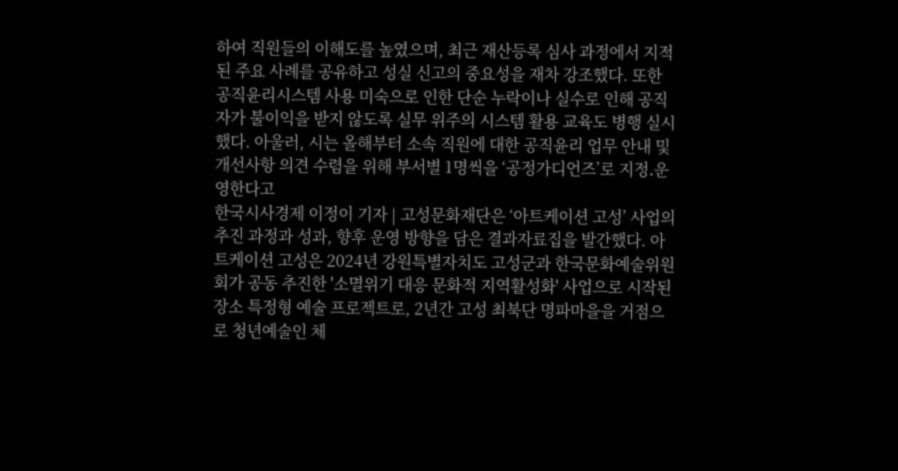하여 직원들의 이해도를 높였으며, 최근 재산등록 심사 과정에서 지적된 주요 사례를 공유하고 성실 신고의 중요성을 재차 강조했다. 또한 공직윤리시스템 사용 미숙으로 인한 단순 누락이나 실수로 인해 공직자가 불이익을 받지 않도록 실무 위주의 시스템 활용 교육도 병행 실시했다. 아울러, 시는 올해부터 소속 직원에 대한 공직윤리 업무 안내 및 개선사항 의견 수렴을 위해 부서별 1명씩을 ‘공정가디언즈’로 지정․운영한다고
한국시사경제 이정이 기자 | 고성문화재단은 ‘아트케이션 고성’ 사업의 추진 과정과 성과, 향후 운영 방향을 담은 결과자료집을 발간했다. 아트케이션 고성은 2024년 강원특별자치도 고성군과 한국문화예술위원회가 공동 추진한 '소멸위기 대응 문화적 지역활성화' 사업으로 시작된 장소 특정형 예술 프로젝트로, 2년간 고성 최북단 명파마을을 거점으로 청년예술인 체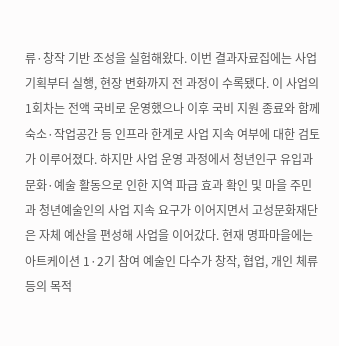류·창작 기반 조성을 실험해왔다. 이번 결과자료집에는 사업 기획부터 실행, 현장 변화까지 전 과정이 수록됐다. 이 사업의 1회차는 전액 국비로 운영했으나 이후 국비 지원 종료와 함께 숙소·작업공간 등 인프라 한계로 사업 지속 여부에 대한 검토가 이루어졌다. 하지만 사업 운영 과정에서 청년인구 유입과 문화·예술 활동으로 인한 지역 파급 효과 확인 및 마을 주민과 청년예술인의 사업 지속 요구가 이어지면서 고성문화재단은 자체 예산을 편성해 사업을 이어갔다. 현재 명파마을에는 아트케이션 1·2기 참여 예술인 다수가 창작, 협업, 개인 체류 등의 목적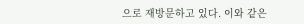으로 재방문하고 있다. 이와 같은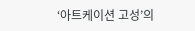‘아트케이션 고성’의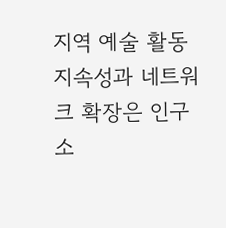지역 예술 활동 지속성과 네트워크 확장은 인구소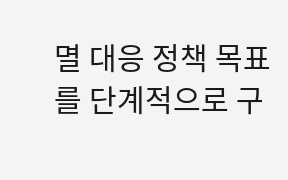멸 대응 정책 목표를 단계적으로 구